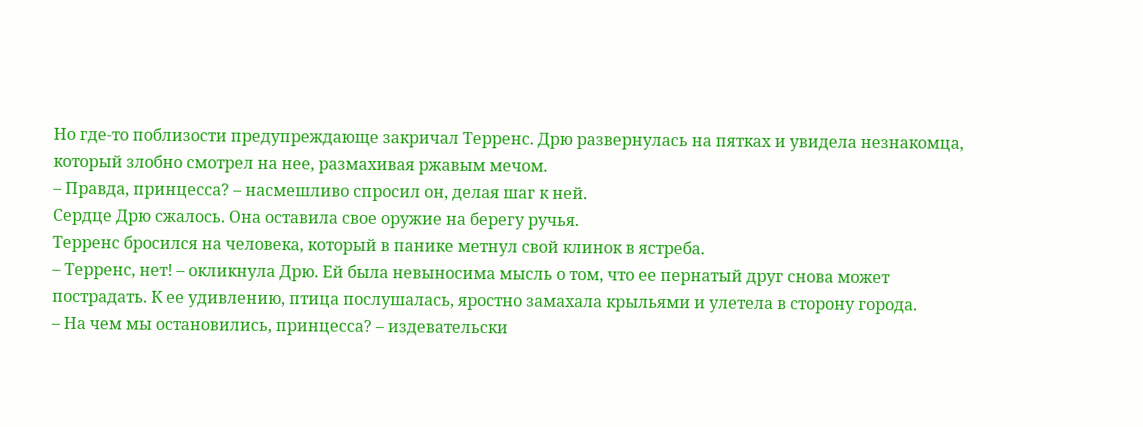Но где-то поблизости предупреждающе закричал Терренс. Дрю развернулась на пятках и увидела незнакомца, который злобно смотрел на нее, размахивая ржавым мечом.
– Правда, принцесса? – насмешливо спросил он, делая шаг к ней.
Сердце Дрю сжалось. Она оставила свое оружие на берегу ручья.
Терренс бросился на человека, который в панике метнул свой клинок в ястреба.
– Терренс, нет! – окликнула Дрю. Ей была невыносима мысль о том, что ее пернатый друг снова может пострадать. К ее удивлению, птица послушалась, яростно замахала крыльями и улетела в сторону города.
– На чем мы остановились, принцесса? – издевательски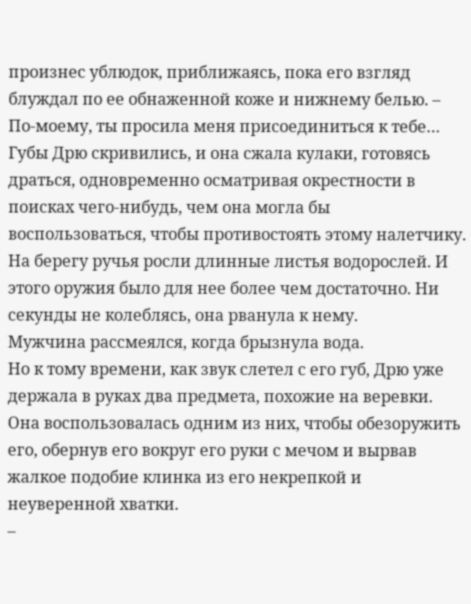произнес ублюдок, приближаясь, пока его взгляд блуждал по ее обнаженной коже и нижнему белью. – По-моему, ты просила меня присоединиться к тебе…
Губы Дрю скривились, и она сжала кулаки, готовясь драться, одновременно осматривая окрестности в поисках чего-нибудь, чем она могла бы воспользоваться, чтобы противостоять этому налетчику.
На берегу ручья росли длинные листья водорослей. И этого оружия было для нее более чем достаточно. Ни секунды не колеблясь, она рванула к нему.
Мужчина рассмеялся, когда брызнула вода.
Но к тому времени, как звук слетел с его губ, Дрю уже держала в руках два предмета, похожие на веревки.
Она воспользовалась одним из них, чтобы обезоружить его, обернув его вокруг его руки с мечом и вырвав жалкое подобие клинка из его некрепкой и неуверенной хватки.
–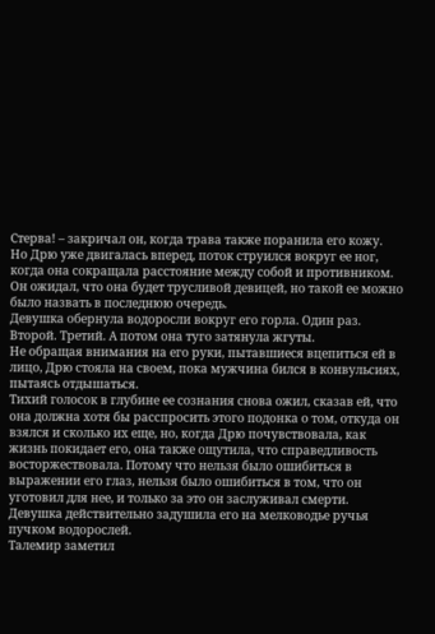Стерва! – закричал он, когда трава также поранила его кожу.
Но Дрю уже двигалась вперед, поток струился вокруг ее ног, когда она сокращала расстояние между собой и противником.
Он ожидал, что она будет трусливой девицей, но такой ее можно было назвать в последнюю очередь.
Девушка обернула водоросли вокруг его горла. Один раз. Второй. Третий. А потом она туго затянула жгуты.
Не обращая внимания на его руки, пытавшиеся вцепиться ей в лицо, Дрю стояла на своем, пока мужчина бился в конвульсиях, пытаясь отдышаться.
Тихий голосок в глубине ее сознания снова ожил, сказав ей, что она должна хотя бы расспросить этого подонка о том, откуда он взялся и сколько их еще, но, когда Дрю почувствовала, как жизнь покидает его, она также ощутила, что справедливость восторжествовала. Потому что нельзя было ошибиться в выражении его глаз, нельзя было ошибиться в том, что он уготовил для нее, и только за это он заслуживал смерти.
Девушка действительно задушила его на мелководье ручья пучком водорослей.
Талемир заметил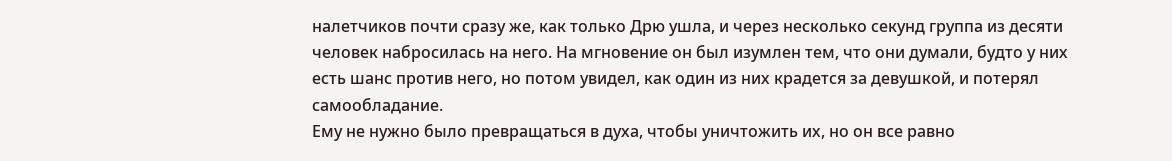налетчиков почти сразу же, как только Дрю ушла, и через несколько секунд группа из десяти человек набросилась на него. На мгновение он был изумлен тем, что они думали, будто у них есть шанс против него, но потом увидел, как один из них крадется за девушкой, и потерял самообладание.
Ему не нужно было превращаться в духа, чтобы уничтожить их, но он все равно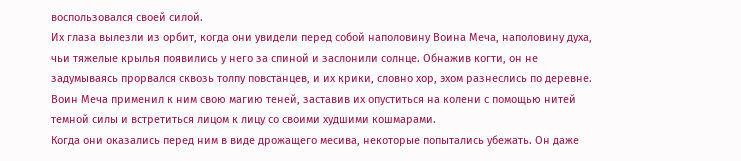воспользовался своей силой.
Их глаза вылезли из орбит, когда они увидели перед собой наполовину Воина Меча, наполовину духа, чьи тяжелые крылья появились у него за спиной и заслонили солнце. Обнажив когти, он не задумываясь прорвался сквозь толпу повстанцев, и их крики, словно хор, эхом разнеслись по деревне.
Воин Меча применил к ним свою магию теней, заставив их опуститься на колени с помощью нитей темной силы и встретиться лицом к лицу со своими худшими кошмарами.
Когда они оказались перед ним в виде дрожащего месива, некоторые попытались убежать. Он даже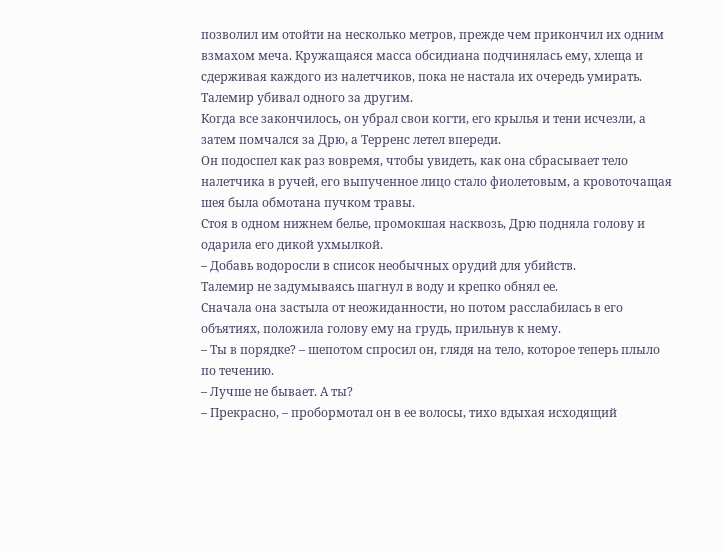позволил им отойти на несколько метров, прежде чем прикончил их одним взмахом меча. Кружащаяся масса обсидиана подчинялась ему, хлеща и сдерживая каждого из налетчиков, пока не настала их очередь умирать.
Талемир убивал одного за другим.
Когда все закончилось, он убрал свои когти, его крылья и тени исчезли, а затем помчался за Дрю, а Терренс летел впереди.
Он подоспел как раз вовремя, чтобы увидеть, как она сбрасывает тело налетчика в ручей, его выпученное лицо стало фиолетовым, а кровоточащая шея была обмотана пучком травы.
Стоя в одном нижнем белье, промокшая насквозь, Дрю подняла голову и одарила его дикой ухмылкой.
– Добавь водоросли в список необычных орудий для убийств.
Талемир не задумываясь шагнул в воду и крепко обнял ее.
Сначала она застыла от неожиданности, но потом расслабилась в его объятиях, положила голову ему на грудь, прильнув к нему.
– Ты в порядке? – шепотом спросил он, глядя на тело, которое теперь плыло по течению.
– Лучше не бывает. А ты?
– Прекрасно, – пробормотал он в ее волосы, тихо вдыхая исходящий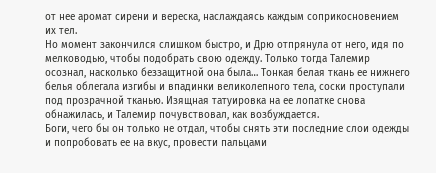от нее аромат сирени и вереска, наслаждаясь каждым соприкосновением их тел.
Но момент закончился слишком быстро, и Дрю отпрянула от него, идя по мелководью, чтобы подобрать свою одежду. Только тогда Талемир осознал, насколько беззащитной она была… Тонкая белая ткань ее нижнего белья облегала изгибы и впадинки великолепного тела, соски проступали под прозрачной тканью. Изящная татуировка на ее лопатке снова обнажилась, и Талемир почувствовал, как возбуждается.
Боги, чего бы он только не отдал, чтобы снять эти последние слои одежды и попробовать ее на вкус, провести пальцами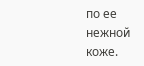по ее нежной коже.